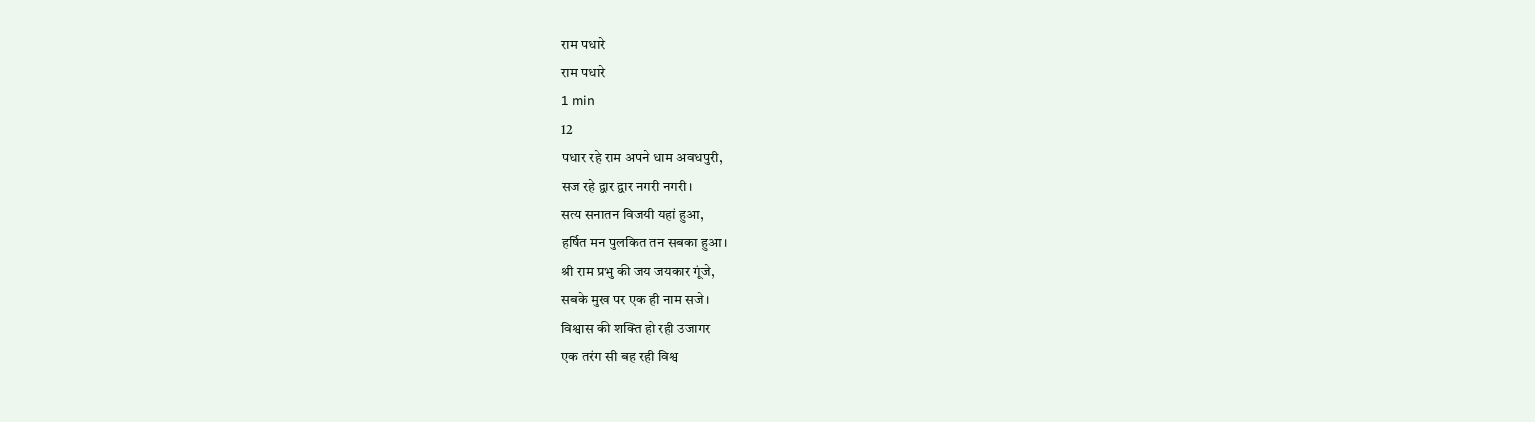राम पधारे
राम पधारे
1 min
12
पधार रहे राम अपने धाम अवधपुरी,
सज रहे द्वार द्वार नगरी नगरी।
सत्य सनातन विजयी यहां हुआ,
हर्षित मन पुलकित तन सबका हुआ।
श्री राम प्रभु की जय जयकार गूंजे,
सबके मुख पर एक ही नाम सजे।
विश्वास की शक्ति हो रही उजागर
एक तरंग सी बह रही विश्व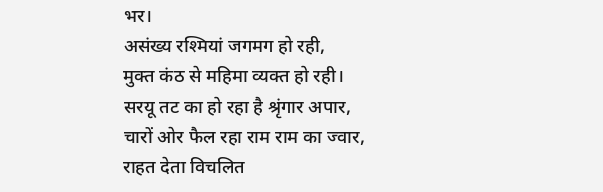भर।
असंख्य रश्मियां जगमग हो रही,
मुक्त कंठ से महिमा व्यक्त हो रही।
सरयू तट का हो रहा है श्रृंगार अपार,
चारों ओर फैल रहा राम राम का ज्वार,
राहत देता विचलित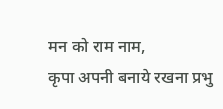मन को राम नाम,
कृपा अपनी बनाये रखना प्रभु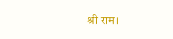श्री राम।